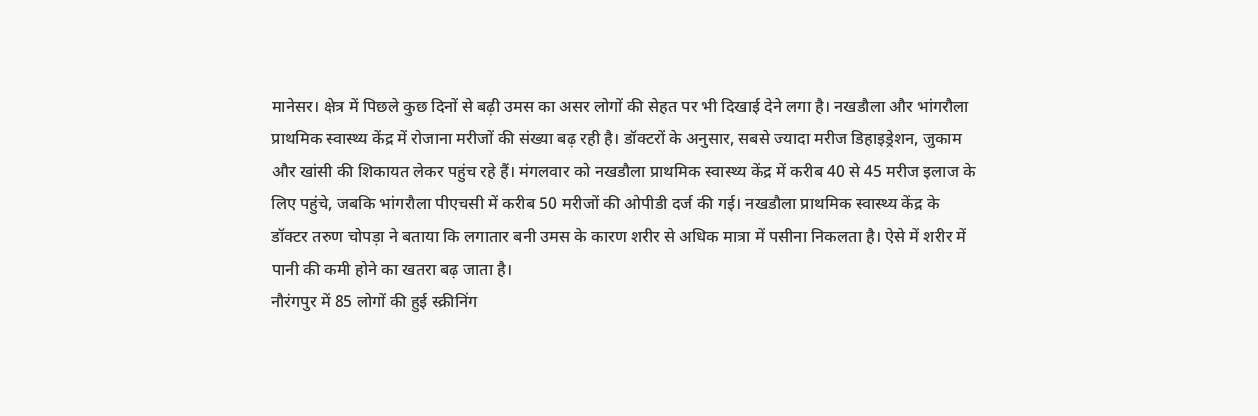मानेसर। क्षेत्र में पिछले कुछ दिनों से बढ़ी उमस का असर लोगों की सेहत पर भी दिखाई देने लगा है। नखडौला और भांगरौला प्राथमिक स्वास्थ्य केंद्र में रोजाना मरीजों की संख्या बढ़ रही है। डॉक्टरों के अनुसार, सबसे ज्यादा मरीज डिहाइड्रेशन, जुकाम और खांसी की शिकायत लेकर पहुंच रहे हैं। मंगलवार को नखडौला प्राथमिक स्वास्थ्य केंद्र में करीब 40 से 45 मरीज इलाज के लिए पहुंचे, जबकि भांगरौला पीएचसी में करीब 50 मरीजों की ओपीडी दर्ज की गई। नखडौला प्राथमिक स्वास्थ्य केंद्र के डॉक्टर तरुण चोपड़ा ने बताया कि लगातार बनी उमस के कारण शरीर से अधिक मात्रा में पसीना निकलता है। ऐसे में शरीर में पानी की कमी होने का खतरा बढ़ जाता है।
नौरंगपुर में 85 लोगों की हुई स्क्रीनिंग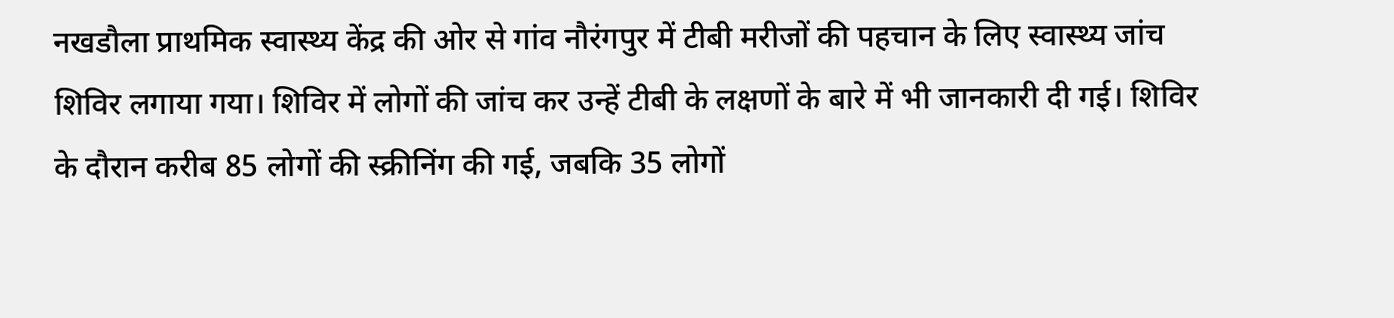नखडौला प्राथमिक स्वास्थ्य केंद्र की ओर से गांव नौरंगपुर में टीबी मरीजों की पहचान के लिए स्वास्थ्य जांच शिविर लगाया गया। शिविर में लोगों की जांच कर उन्हें टीबी के लक्षणों के बारे में भी जानकारी दी गई। शिविर के दौरान करीब 85 लोगों की स्क्रीनिंग की गई, जबकि 35 लोगों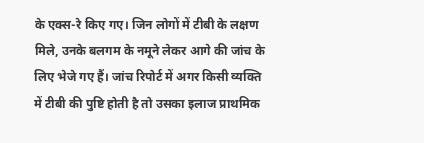के एक्स-रे किए गए। जिन लोगों में टीबी के लक्षण मिले, उनके बलगम के नमूने लेकर आगे की जांच के लिए भेजे गए हैं। जांच रिपोर्ट में अगर किसी व्यक्ति में टीबी की पुष्टि होती है तो उसका इलाज प्राथमिक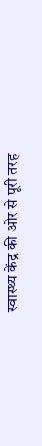स्वास्थ्य केंद्र की ओर से पूरी तरह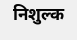निशुल्क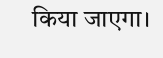किया जाएगा।